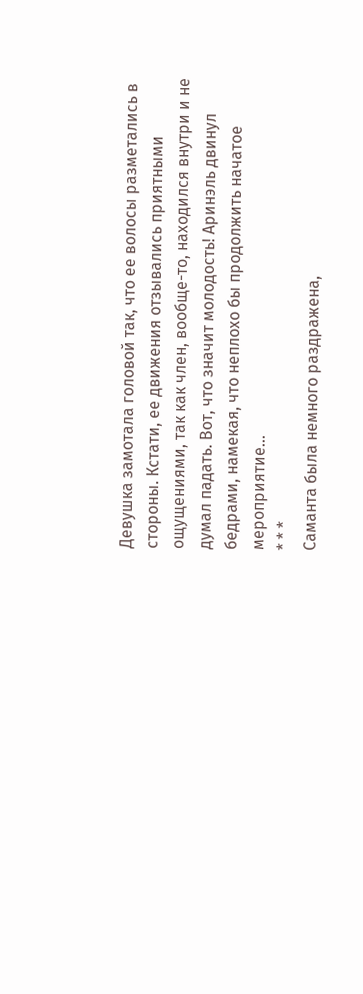Девушка замотала головой так, что ее волосы разметались в стороны. Кстати, ее движения отзывались приятными ощущениями, так как член, вообще-то, находился внутри и не думал падать. Вот, что значит молодость! Аринэль двинул бедрами, намекая, что неплохо бы продолжить начатое мероприятие…
* * *
Саманта была немного раздражена,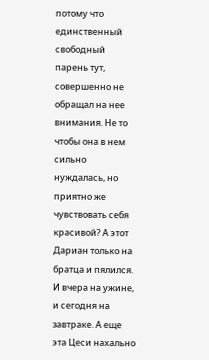потому что единственный свободный парень тут, совершенно не обращал на нее внимания. Не то чтобы она в нем сильно нуждалась, но приятно же чувствовать себя красивой? А этот Дариан только на братца и пялился. И вчера на ужине, и сегодня на завтраке. А еще эта Цеси нахально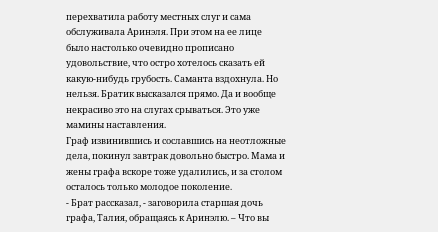перехватила работу местных слуг и сама обслуживала Аринэля. При этом на ее лице было настолько очевидно прописано удовольствие, что остро хотелось сказать ей какую-нибудь грубость. Саманта вздохнула. Но нельзя. Братик высказался прямо. Да и вообще некрасиво это на слугах срываться. Это уже мамины наставления.
Граф извинившись и сославшись на неотложные дела, покинул завтрак довольно быстро. Мама и жены графа вскоре тоже удалились, и за столом осталось только молодое поколение.
- Брат рассказал, - заговорила старшая дочь графа, Талия, обращаясь к Аринэлю. – Что вы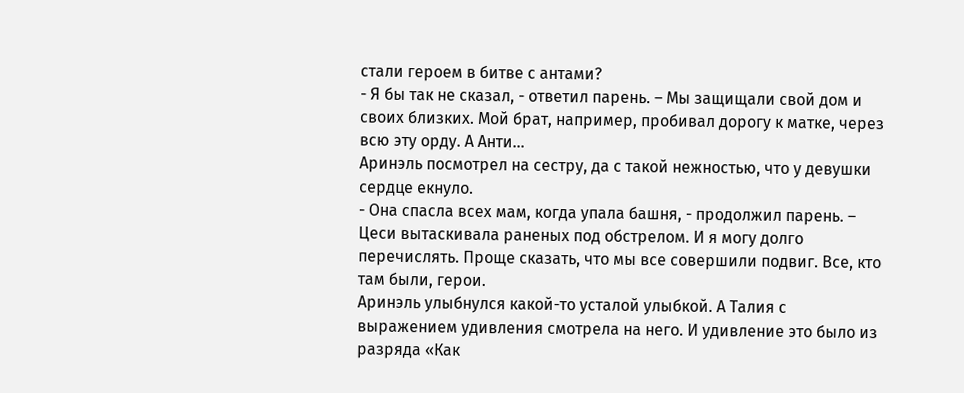стали героем в битве с антами?
- Я бы так не сказал, - ответил парень. – Мы защищали свой дом и своих близких. Мой брат, например, пробивал дорогу к матке, через всю эту орду. А Анти…
Аринэль посмотрел на сестру, да с такой нежностью, что у девушки сердце екнуло.
- Она спасла всех мам, когда упала башня, - продолжил парень. – Цеси вытаскивала раненых под обстрелом. И я могу долго перечислять. Проще сказать, что мы все совершили подвиг. Все, кто там были, герои.
Аринэль улыбнулся какой-то усталой улыбкой. А Талия с выражением удивления смотрела на него. И удивление это было из разряда «Как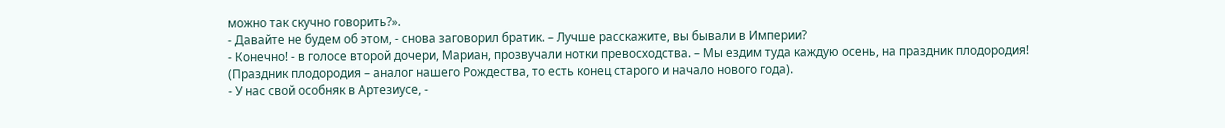можно так скучно говорить?».
- Давайте не будем об этом, - снова заговорил братик. – Лучше расскажите, вы бывали в Империи?
- Конечно! - в голосе второй дочери, Мариан, прозвучали нотки превосходства. – Мы ездим туда каждую осень, на праздник плодородия!
(Праздник плодородия – аналог нашего Рождества, то есть конец старого и начало нового года).
- У нас свой особняк в Артезиусе, -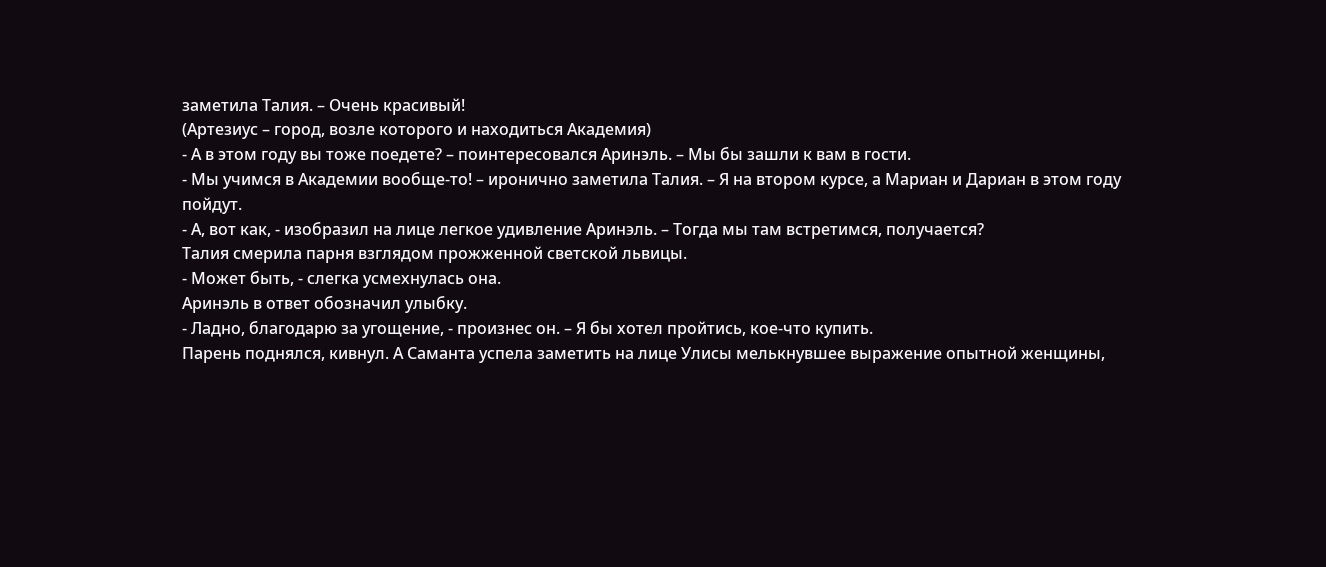заметила Талия. – Очень красивый!
(Артезиус – город, возле которого и находиться Академия)
- А в этом году вы тоже поедете? – поинтересовался Аринэль. – Мы бы зашли к вам в гости.
- Мы учимся в Академии вообще-то! – иронично заметила Талия. – Я на втором курсе, а Мариан и Дариан в этом году пойдут.
- А, вот как, - изобразил на лице легкое удивление Аринэль. – Тогда мы там встретимся, получается?
Талия смерила парня взглядом прожженной светской львицы.
- Может быть, - слегка усмехнулась она.
Аринэль в ответ обозначил улыбку.
- Ладно, благодарю за угощение, - произнес он. – Я бы хотел пройтись, кое-что купить.
Парень поднялся, кивнул. А Саманта успела заметить на лице Улисы мелькнувшее выражение опытной женщины,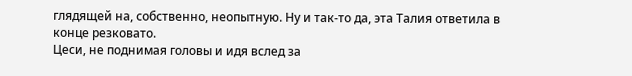глядящей на, собственно, неопытную. Ну и так-то да, эта Талия ответила в конце резковато.
Цеси, не поднимая головы и идя вслед за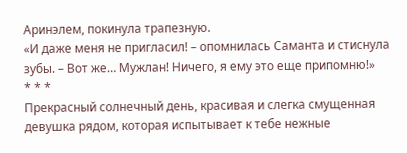Аринэлем, покинула трапезную.
«И даже меня не пригласил! – опомнилась Саманта и стиснула зубы. – Вот же… Мужлан! Ничего, я ему это еще припомню!»
* * *
Прекрасный солнечный день, красивая и слегка смущенная девушка рядом, которая испытывает к тебе нежные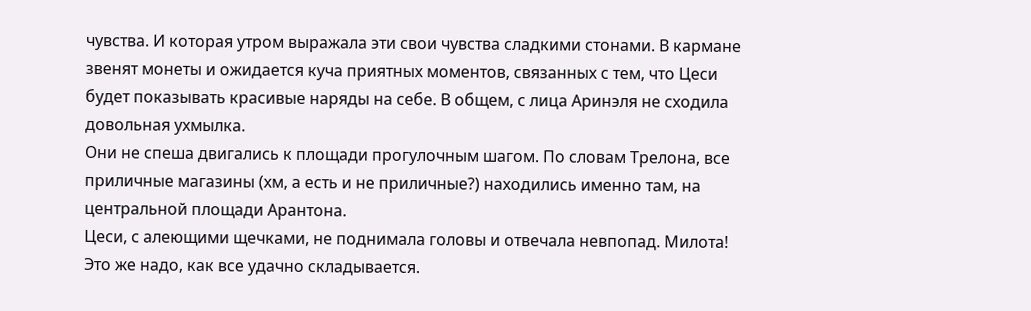чувства. И которая утром выражала эти свои чувства сладкими стонами. В кармане звенят монеты и ожидается куча приятных моментов, связанных с тем, что Цеси будет показывать красивые наряды на себе. В общем, с лица Аринэля не сходила довольная ухмылка.
Они не спеша двигались к площади прогулочным шагом. По словам Трелона, все приличные магазины (хм, а есть и не приличные?) находились именно там, на центральной площади Арантона.
Цеси, с алеющими щечками, не поднимала головы и отвечала невпопад. Милота! Это же надо, как все удачно складывается.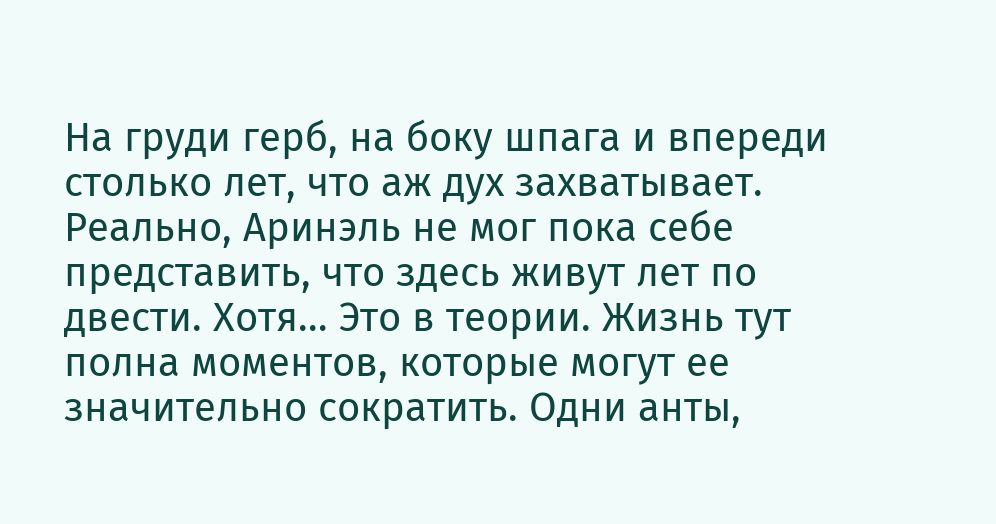На груди герб, на боку шпага и впереди столько лет, что аж дух захватывает. Реально, Аринэль не мог пока себе представить, что здесь живут лет по двести. Хотя… Это в теории. Жизнь тут полна моментов, которые могут ее значительно сократить. Одни анты,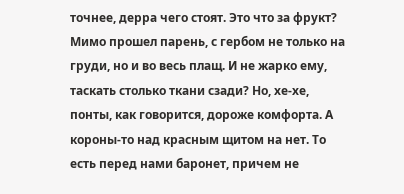точнее, дерра чего стоят. Это что за фрукт?
Мимо прошел парень, с гербом не только на груди, но и во весь плащ. И не жарко ему, таскать столько ткани сзади? Но, хе-хе, понты, как говорится, дороже комфорта. А короны-то над красным щитом на нет. То есть перед нами баронет, причем не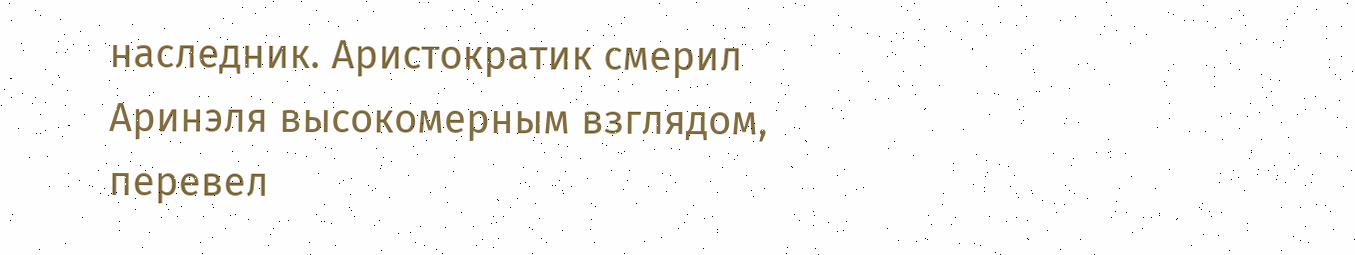наследник. Аристократик смерил Аринэля высокомерным взглядом, перевел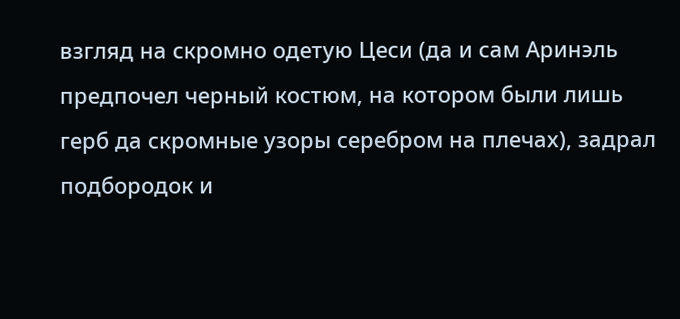взгляд на скромно одетую Цеси (да и сам Аринэль предпочел черный костюм, на котором были лишь герб да скромные узоры серебром на плечах), задрал подбородок и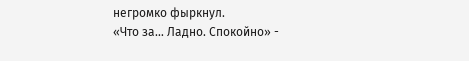негромко фыркнул.
«Что за… Ладно. Спокойно» -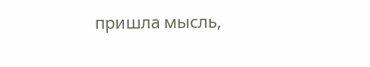пришла мысль,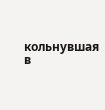кольнувшая в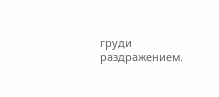груди раздражением.